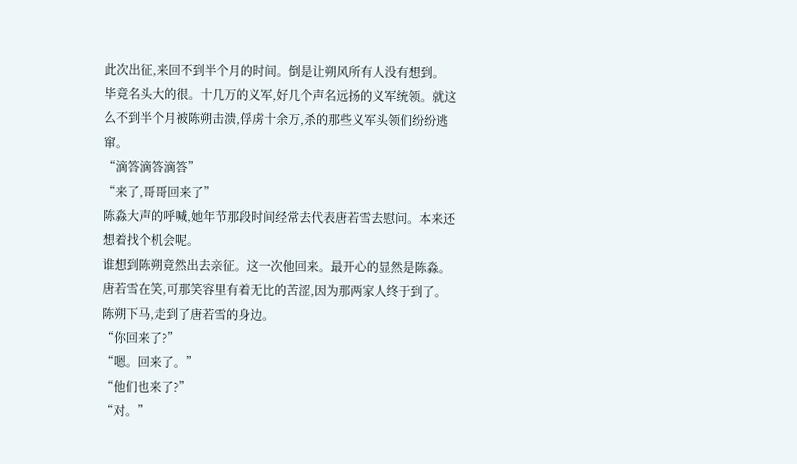此次出征,来回不到半个月的时间。倒是让朔风所有人没有想到。
毕竟名头大的很。十几万的义军,好几个声名远扬的义军统领。就这么不到半个月被陈朔击溃,俘虏十余万,杀的那些义军头领们纷纷逃窜。
“滴答滴答滴答”
“来了,哥哥回来了”
陈淼大声的呼喊,她年节那段时间经常去代表唐若雪去慰问。本来还想着找个机会呢。
谁想到陈朔竟然出去亲征。这一次他回来。最开心的显然是陈淼。
唐若雪在笑,可那笑容里有着无比的苦涩,因为那两家人终于到了。
陈朔下马,走到了唐若雪的身边。
“你回来了?”
“嗯。回来了。”
“他们也来了?”
“对。”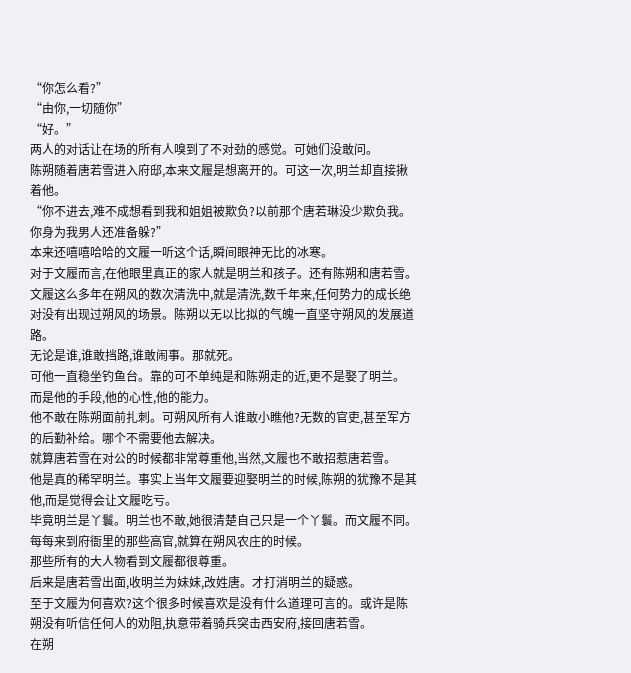“你怎么看?”
“由你,一切随你”
“好。”
两人的对话让在场的所有人嗅到了不对劲的感觉。可她们没敢问。
陈朔随着唐若雪进入府邸,本来文履是想离开的。可这一次,明兰却直接揪着他。
“你不进去,难不成想看到我和姐姐被欺负?以前那个唐若琳没少欺负我。你身为我男人还准备躲?”
本来还嘻嘻哈哈的文履一听这个话,瞬间眼神无比的冰寒。
对于文履而言,在他眼里真正的家人就是明兰和孩子。还有陈朔和唐若雪。
文履这么多年在朔风的数次清洗中,就是清洗,数千年来,任何势力的成长绝对没有出现过朔风的场景。陈朔以无以比拟的气魄一直坚守朔风的发展道路。
无论是谁,谁敢挡路,谁敢闹事。那就死。
可他一直稳坐钓鱼台。靠的可不单纯是和陈朔走的近,更不是娶了明兰。
而是他的手段,他的心性,他的能力。
他不敢在陈朔面前扎刺。可朔风所有人谁敢小瞧他?无数的官吏,甚至军方的后勤补给。哪个不需要他去解决。
就算唐若雪在对公的时候都非常尊重他,当然,文履也不敢招惹唐若雪。
他是真的稀罕明兰。事实上当年文履要迎娶明兰的时候,陈朔的犹豫不是其他,而是觉得会让文履吃亏。
毕竟明兰是丫鬟。明兰也不敢,她很清楚自己只是一个丫鬟。而文履不同。每每来到府衙里的那些高官,就算在朔风农庄的时候。
那些所有的大人物看到文履都很尊重。
后来是唐若雪出面,收明兰为妹妹,改姓唐。才打消明兰的疑惑。
至于文履为何喜欢?这个很多时候喜欢是没有什么道理可言的。或许是陈朔没有听信任何人的劝阻,执意带着骑兵突击西安府,接回唐若雪。
在朔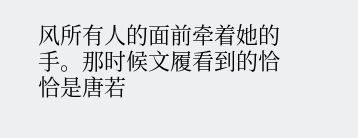风所有人的面前牵着她的手。那时候文履看到的恰恰是唐若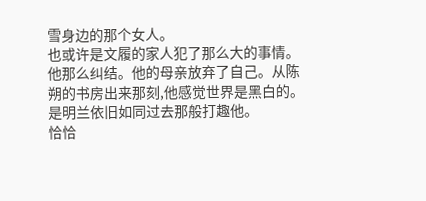雪身边的那个女人。
也或许是文履的家人犯了那么大的事情。他那么纠结。他的母亲放弃了自己。从陈朔的书房出来那刻,他感觉世界是黑白的。是明兰依旧如同过去那般打趣他。
恰恰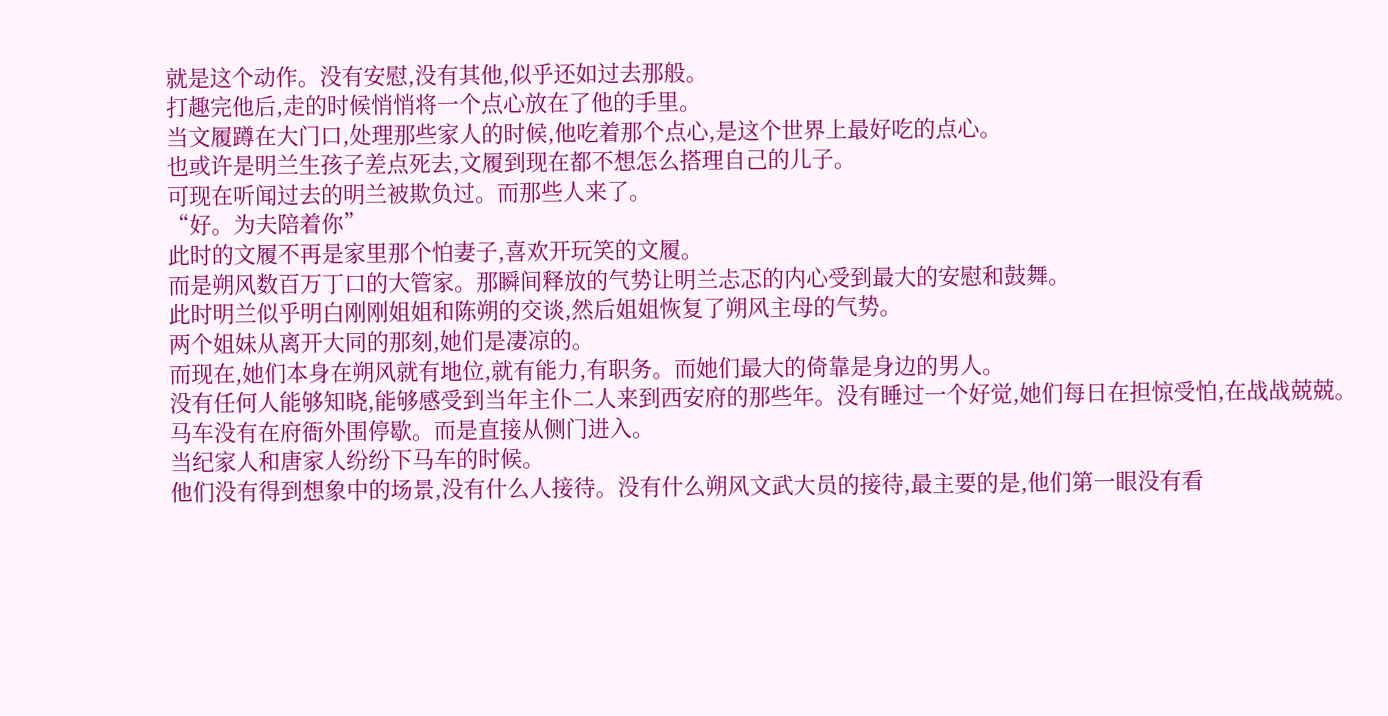就是这个动作。没有安慰,没有其他,似乎还如过去那般。
打趣完他后,走的时候悄悄将一个点心放在了他的手里。
当文履蹲在大门口,处理那些家人的时候,他吃着那个点心,是这个世界上最好吃的点心。
也或许是明兰生孩子差点死去,文履到现在都不想怎么搭理自己的儿子。
可现在听闻过去的明兰被欺负过。而那些人来了。
“好。为夫陪着你”
此时的文履不再是家里那个怕妻子,喜欢开玩笑的文履。
而是朔风数百万丁口的大管家。那瞬间释放的气势让明兰忐忑的内心受到最大的安慰和鼓舞。
此时明兰似乎明白刚刚姐姐和陈朔的交谈,然后姐姐恢复了朔风主母的气势。
两个姐妹从离开大同的那刻,她们是凄凉的。
而现在,她们本身在朔风就有地位,就有能力,有职务。而她们最大的倚靠是身边的男人。
没有任何人能够知晓,能够感受到当年主仆二人来到西安府的那些年。没有睡过一个好觉,她们每日在担惊受怕,在战战兢兢。
马车没有在府衙外围停歇。而是直接从侧门进入。
当纪家人和唐家人纷纷下马车的时候。
他们没有得到想象中的场景,没有什么人接待。没有什么朔风文武大员的接待,最主要的是,他们第一眼没有看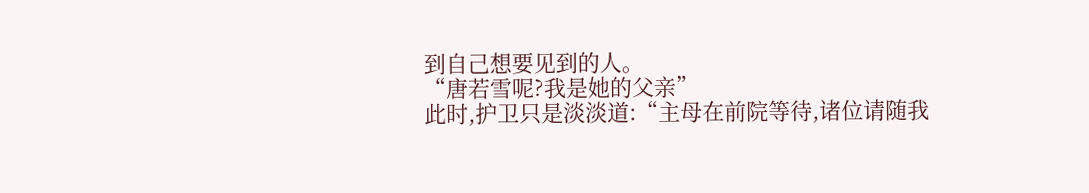到自己想要见到的人。
“唐若雪呢?我是她的父亲”
此时,护卫只是淡淡道:“主母在前院等待,诸位请随我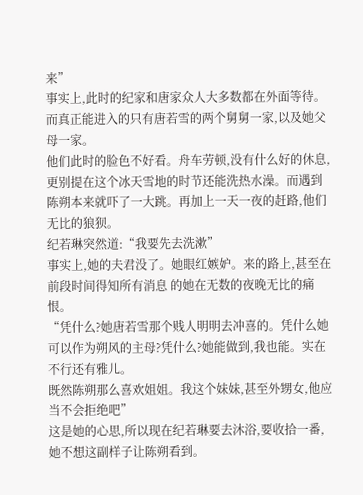来”
事实上,此时的纪家和唐家众人大多数都在外面等待。而真正能进入的只有唐若雪的两个舅舅一家,以及她父母一家。
他们此时的脸色不好看。舟车劳顿,没有什么好的休息,更别提在这个冰天雪地的时节还能洗热水澡。而遇到陈朔本来就吓了一大跳。再加上一天一夜的赶路,他们无比的狼狈。
纪若琳突然道:“我要先去洗漱”
事实上,她的夫君没了。她眼红嫉妒。来的路上,甚至在前段时间得知所有消息 的她在无数的夜晚无比的痛恨。
“凭什么?她唐若雪那个贱人明明去冲喜的。凭什么她可以作为朔风的主母?凭什么?她能做到,我也能。实在不行还有雅儿。
既然陈朔那么喜欢姐姐。我这个妹妹,甚至外甥女,他应当不会拒绝吧”
这是她的心思,所以现在纪若琳要去沐浴,要收拾一番,她不想这副样子让陈朔看到。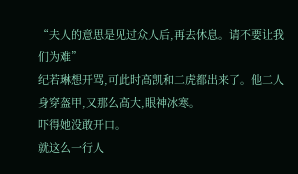“夫人的意思是见过众人后,再去休息。请不要让我们为难”
纪若琳想开骂,可此时高凯和二虎都出来了。他二人身穿盔甲,又那么高大,眼神冰寒。
吓得她没敢开口。
就这么一行人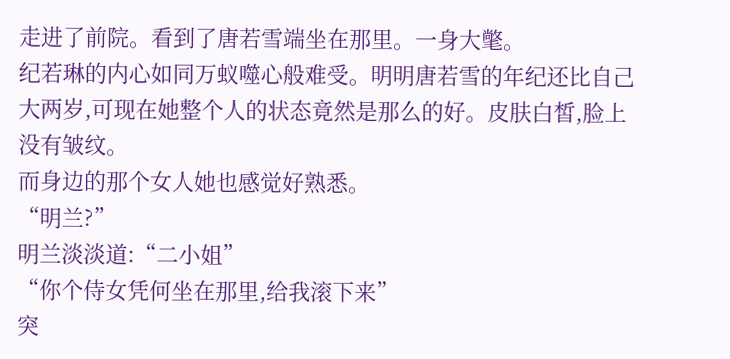走进了前院。看到了唐若雪端坐在那里。一身大氅。
纪若琳的内心如同万蚁噬心般难受。明明唐若雪的年纪还比自己大两岁,可现在她整个人的状态竟然是那么的好。皮肤白皙,脸上没有皱纹。
而身边的那个女人她也感觉好熟悉。
“明兰?”
明兰淡淡道:“二小姐”
“你个侍女凭何坐在那里,给我滚下来”
突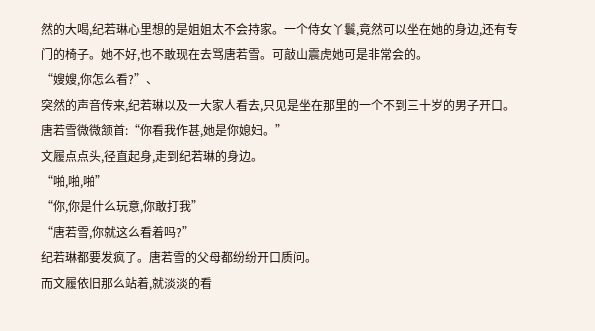然的大喝,纪若琳心里想的是姐姐太不会持家。一个侍女丫鬟,竟然可以坐在她的身边,还有专门的椅子。她不好,也不敢现在去骂唐若雪。可敲山震虎她可是非常会的。
“嫂嫂,你怎么看?”、
突然的声音传来,纪若琳以及一大家人看去,只见是坐在那里的一个不到三十岁的男子开口。
唐若雪微微颔首:“你看我作甚,她是你媳妇。”
文履点点头,径直起身,走到纪若琳的身边。
“啪,啪,啪”
“你,你是什么玩意,你敢打我”
“唐若雪,你就这么看着吗?”
纪若琳都要发疯了。唐若雪的父母都纷纷开口质问。
而文履依旧那么站着,就淡淡的看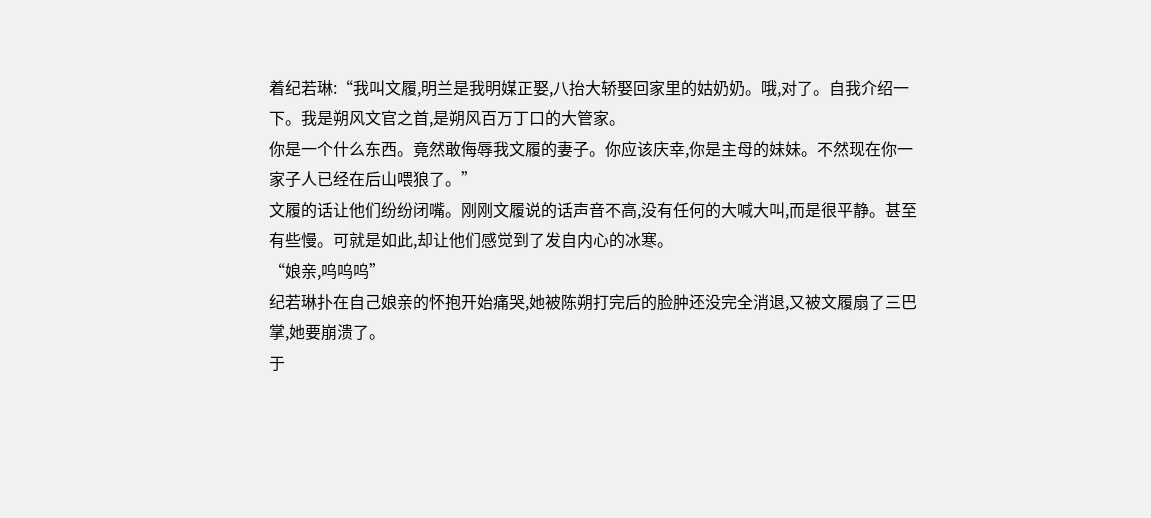着纪若琳:“我叫文履,明兰是我明媒正娶,八抬大轿娶回家里的姑奶奶。哦,对了。自我介绍一下。我是朔风文官之首,是朔风百万丁口的大管家。
你是一个什么东西。竟然敢侮辱我文履的妻子。你应该庆幸,你是主母的妹妹。不然现在你一家子人已经在后山喂狼了。”
文履的话让他们纷纷闭嘴。刚刚文履说的话声音不高,没有任何的大喊大叫,而是很平静。甚至有些慢。可就是如此,却让他们感觉到了发自内心的冰寒。
“娘亲,呜呜呜”
纪若琳扑在自己娘亲的怀抱开始痛哭,她被陈朔打完后的脸肿还没完全消退,又被文履扇了三巴掌,她要崩溃了。
于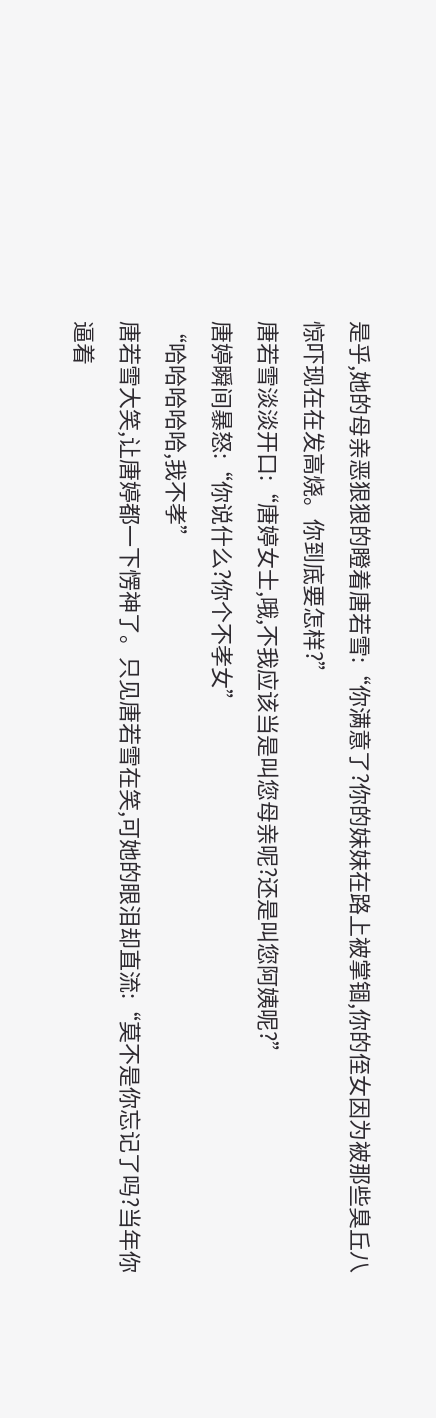是乎,她的母亲恶狠狠的瞪着唐若雪:“你满意了?你的妹妹在路上被掌锢,你的侄女因为被那些臭丘八惊吓现在在发高烧。你到底要怎样?”
唐若雪淡淡开口:“唐婷女士,哦,不我应该当是叫您母亲呢?还是叫您阿姨呢?”
唐婷瞬间暴怒:“你说什么?你个不孝女”
“哈哈哈哈哈,我不孝”
唐若雪大笑,让唐婷都一下愣神了。只见唐若雪在笑,可她的眼泪却直流:“莫不是你忘记了吗?当年你逼着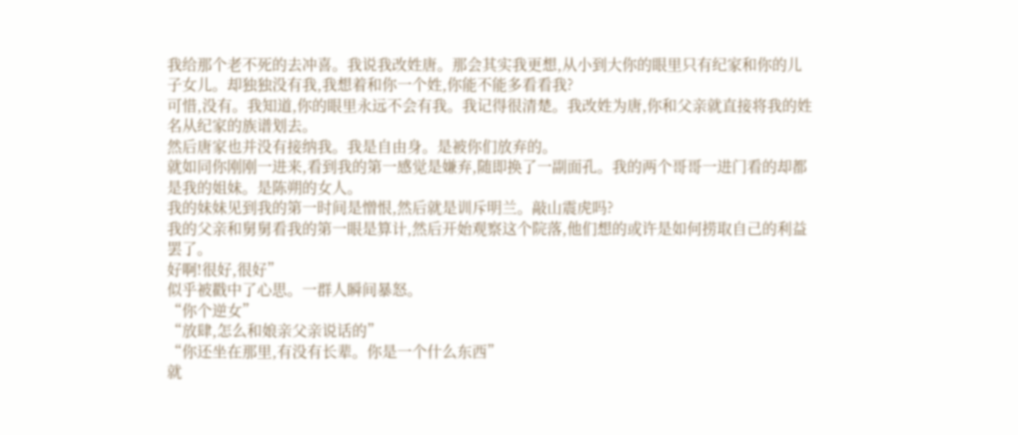我给那个老不死的去冲喜。我说我改姓唐。那会其实我更想,从小到大你的眼里只有纪家和你的儿子女儿。却独独没有我,我想着和你一个姓,你能不能多看看我?
可惜,没有。我知道,你的眼里永远不会有我。我记得很清楚。我改姓为唐,你和父亲就直接将我的姓名从纪家的族谱划去。
然后唐家也并没有接纳我。我是自由身。是被你们放弃的。
就如同你刚刚一进来,看到我的第一感觉是嫌弃,随即换了一副面孔。我的两个哥哥一进门看的却都是我的姐妹。是陈朔的女人。
我的妹妹见到我的第一时间是憎恨,然后就是训斥明兰。敲山震虎吗?
我的父亲和舅舅看我的第一眼是算计,然后开始观察这个院落,他们想的或许是如何捞取自己的利益罢了。
好啊!很好,很好”
似乎被戳中了心思。一群人瞬间暴怒。
“你个逆女”
“放肆,怎么和娘亲父亲说话的”
“你还坐在那里,有没有长辈。你是一个什么东西”
就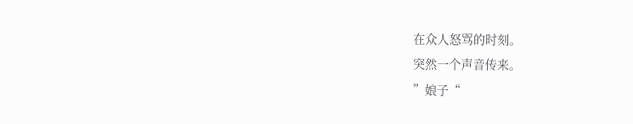在众人怒骂的时刻。
突然一个声音传来。
”娘子“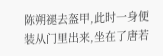陈朔褪去盔甲,此时一身便装从门里出来,坐在了唐若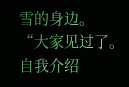雪的身边。
“大家见过了。自我介绍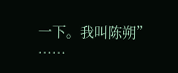一下。我叫陈朔”
……